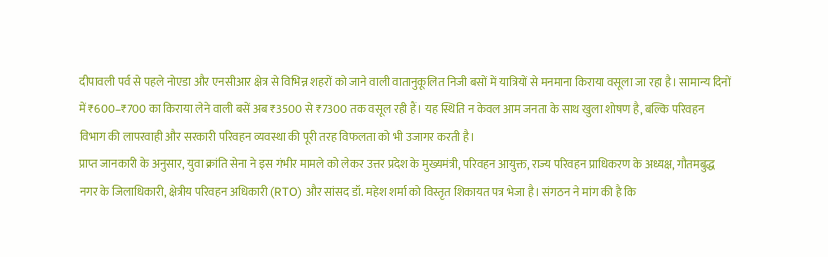दीपावली पर्व से पहले नोएडा और एनसीआर क्षेत्र से विभिन्न शहरों को जाने वाली वातानुकूलित निजी बसों में यात्रियों से मनमाना किराया वसूला जा रहा है। सामान्य दिनों में ₹600–₹700 का किराया लेने वाली बसें अब ₹3500 से ₹7300 तक वसूल रही हैं। यह स्थिति न केवल आम जनता के साथ खुला शोषण है, बल्कि परिवहन विभाग की लापरवाही और सरकारी परिवहन व्यवस्था की पूरी तरह विफलता को भी उजागर करती है।
प्राप्त जानकारी के अनुसार, युवा क्रांति सेना ने इस गंभीर मामले को लेकर उत्तर प्रदेश के मुख्यमंत्री, परिवहन आयुक्त, राज्य परिवहन प्राधिकरण के अध्यक्ष, गौतमबुद्ध नगर के जिलाधिकारी, क्षेत्रीय परिवहन अधिकारी (RTO) और सांसद डॉ. महेश शर्मा को विस्तृत शिकायत पत्र भेजा है। संगठन ने मांग की है कि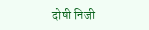दोषी निजी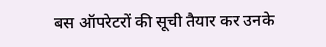बस ऑपरेटरों की सूची तैयार कर उनके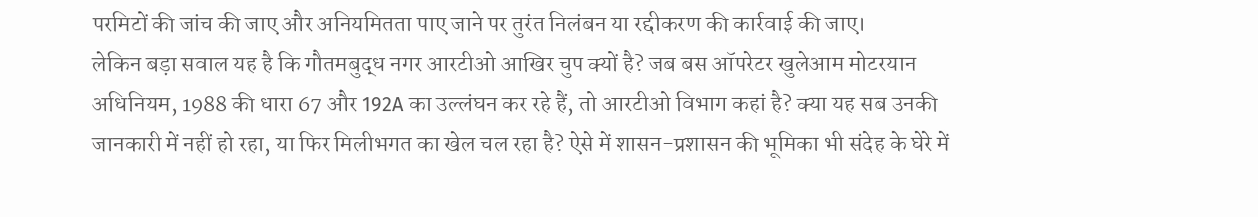परमिटों की जांच की जाए और अनियमितता पाए जाने पर तुरंत निलंबन या रद्दीकरण की कार्रवाई की जाए।
लेकिन बड़ा सवाल यह है कि गौतमबुद्ध नगर आरटीओ आखिर चुप क्यों है? जब बस ऑपरेटर खुलेआम मोटरयान अधिनियम, 1988 की धारा 67 और 192A का उल्लंघन कर रहे हैं, तो आरटीओ विभाग कहां है? क्या यह सब उनकी जानकारी में नहीं हो रहा, या फिर मिलीभगत का खेल चल रहा है? ऐसे में शासन-प्रशासन की भूमिका भी संदेह के घेरे में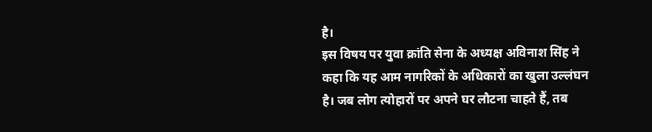है।
इस विषय पर युवा क्रांति सेना के अध्यक्ष अविनाश सिंह ने कहा कि यह आम नागरिकों के अधिकारों का खुला उल्लंघन है। जब लोग त्योहारों पर अपने घर लौटना चाहते हैं, तब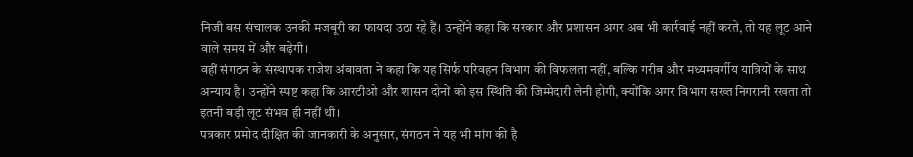निजी बस संचालक उनकी मजबूरी का फायदा उठा रहे हैं। उन्होंने कहा कि सरकार और प्रशासन अगर अब भी कार्रवाई नहीं करते, तो यह लूट आने वाले समय में और बढ़ेगी।
वहीं संगठन के संस्थापक राजेश अंबावता ने कहा कि यह सिर्फ परिवहन विभाग की विफलता नहीं, बल्कि गरीब और मध्यमवर्गीय यात्रियों के साथ अन्याय है। उन्होंने स्पष्ट कहा कि आरटीओ और शासन दोनों को इस स्थिति की जिम्मेदारी लेनी होगी, क्योंकि अगर विभाग सख्त निगरानी रखता तो इतनी बड़ी लूट संभव ही नहीं थी।
पत्रकार प्रमोद दीक्षित की जानकारी के अनुसार, संगठन ने यह भी मांग की है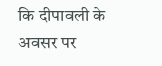कि दीपावली के अवसर पर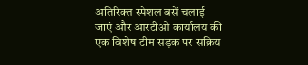अतिरिक्त स्पेशल बसें चलाई जाएं और आरटीओ कार्यालय की एक विशेष टीम सड़क पर सक्रिय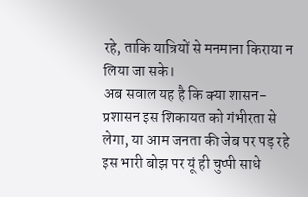रहे, ताकि यात्रियों से मनमाना किराया न लिया जा सके।
अब सवाल यह है कि क्या शासन-प्रशासन इस शिकायत को गंभीरता से लेगा, या आम जनता की जेब पर पड़ रहे इस भारी बोझ पर यूं ही चुप्पी साधे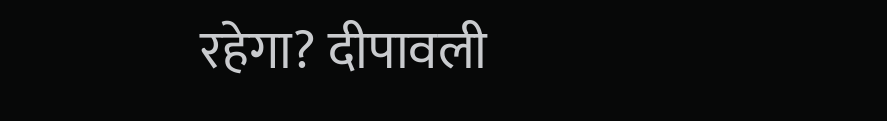रहेगा? दीपावली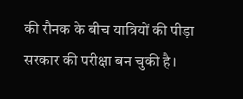की रौनक के बीच यात्रियों की पीड़ा सरकार की परीक्षा बन चुकी है।